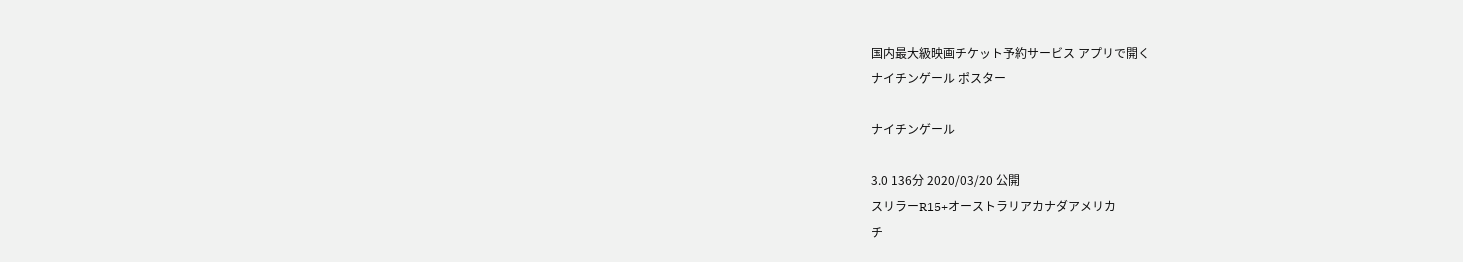国内最大級映画チケット予約サービス アプリで開く
ナイチンゲール ポスター

ナイチンゲール

3.0 136分 2020/03/20 公開
スリラーR15+オーストラリアカナダアメリカ
チ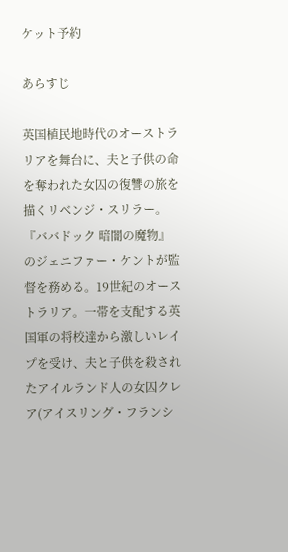ケット予約

あらすじ

英国植民地時代のオーストラリアを舞台に、夫と子供の命を奪われた女囚の復讐の旅を描くリベンジ・スリラー。『ババドック 暗闇の魔物』のジェニファー・ケントが監督を務める。19世紀のオーストラリア。一帯を支配する英国軍の将校達から激しいレイプを受け、夫と子供を殺されたアイルランド人の女囚クレア(アイスリング・フランシ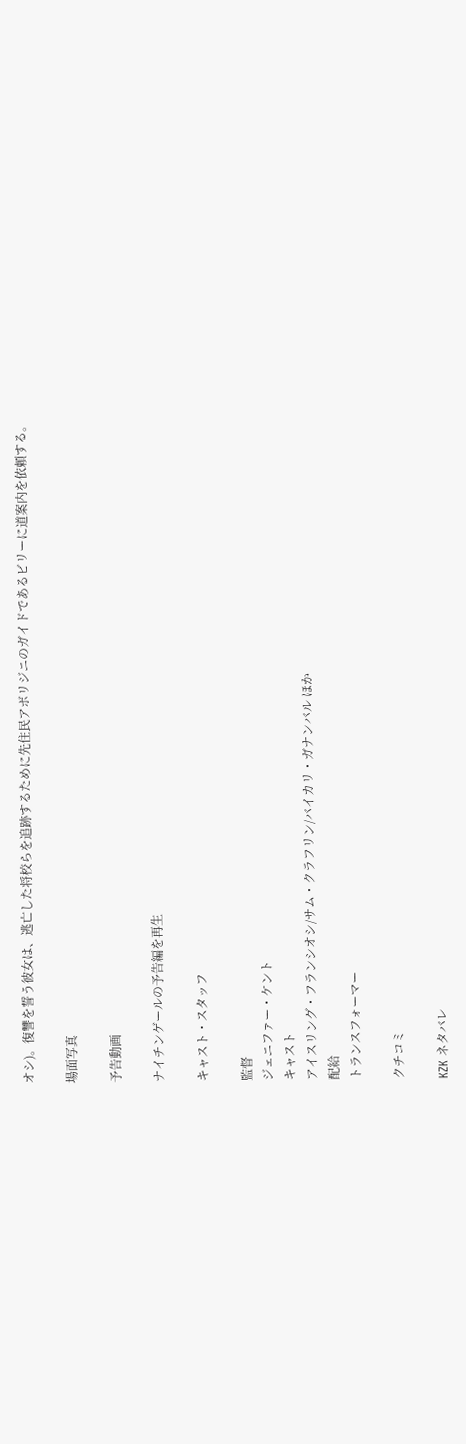オシ)。復讐を誓う彼女は、逃亡した将校らを追跡するために先住民アボリジニのガイドであるビリーに道案内を依頼する。

場面写真

予告動画

ナイチンゲールの予告編を再生

キャスト・スタッフ

監督
ジェニファー・ケント
キャスト
アイスリング・フランシオシ/サム・クラフリン/バイカリ・ガナンバル ほか
配給
トランスフォーマー

クチコミ

KZK ネタバレ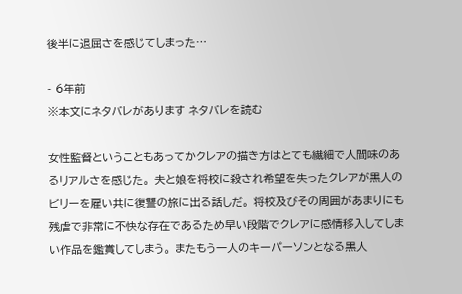後半に退屈さを感じてしまった…

- 6年前
※本文にネタバレがあります ネタバレを読む

女性監督ということもあってかクレアの描き方はとても繊細で人間味のあるリアルさを感じた。 夫と娘を将校に殺され希望を失ったクレアが黒人のビリーを雇い共に復讐の旅に出る話しだ。 将校及びその周囲があまりにも残虐で非常に不快な存在であるため早い段階でクレアに感情移入してしまい作品を鑑賞してしまう。 またもう一人のキーパーソンとなる黒人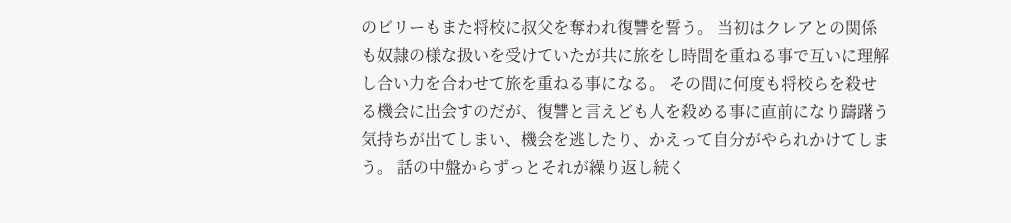のビリーもまた将校に叔父を奪われ復讐を誓う。 当初はクレアとの関係も奴隷の様な扱いを受けていたが共に旅をし時間を重ねる事で互いに理解し合い力を合わせて旅を重ねる事になる。 その間に何度も将校らを殺せる機会に出会すのだが、復讐と言えども人を殺める事に直前になり躊躇う気持ちが出てしまい、機会を逃したり、かえって自分がやられかけてしまう。 話の中盤からずっとそれが繰り返し続く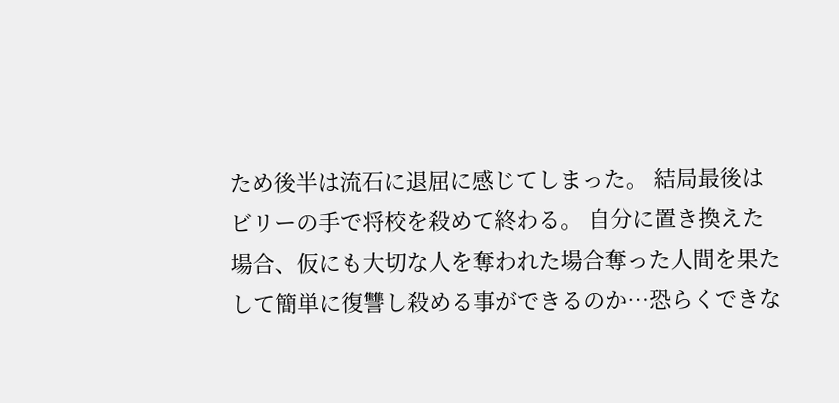ため後半は流石に退屈に感じてしまった。 結局最後はビリーの手で将校を殺めて終わる。 自分に置き換えた場合、仮にも大切な人を奪われた場合奪った人間を果たして簡単に復讐し殺める事ができるのか…恐らくできな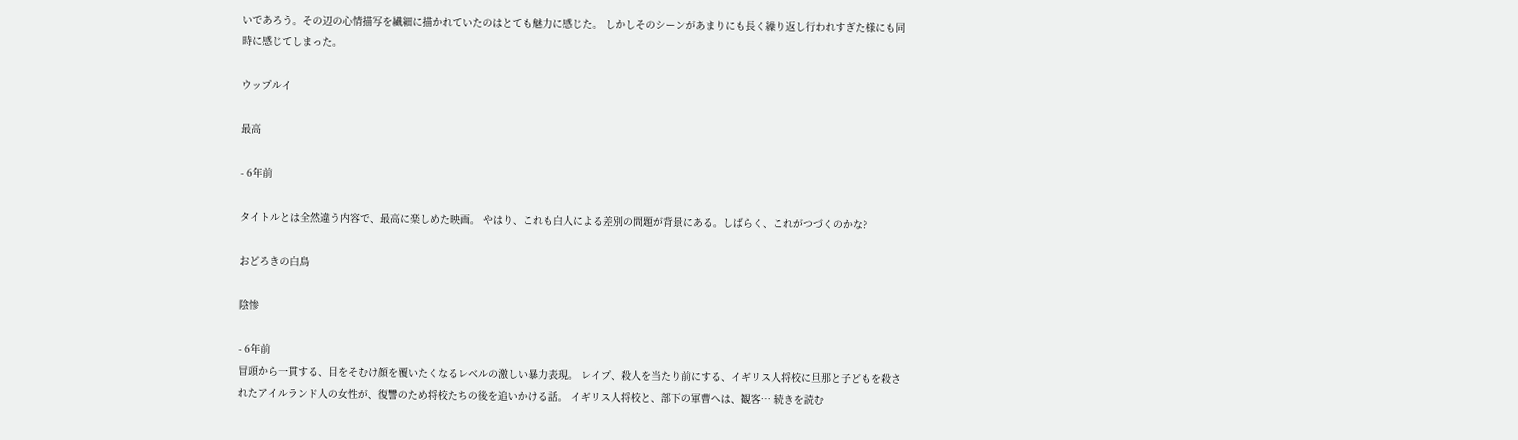いであろう。その辺の心情描写を繊細に描かれていたのはとても魅力に感じた。 しかしそのシーンがあまりにも長く繰り返し行われすぎた様にも同時に感じてしまった。

ウップルイ

最高

- 6年前

タイトルとは全然違う内容で、最高に楽しめた映画。 やはり、これも白人による差別の問題が背景にある。しばらく、これがつづくのかな?

おどろきの白鳥

陰惨

- 6年前
冒頭から一貫する、目をそむけ顔を覆いたくなるレベルの激しい暴力表現。 レイプ、殺人を当たり前にする、イギリス人将校に旦那と子どもを殺されたアイルランド人の女性が、復讐のため将校たちの後を追いかける話。 イギリス人将校と、部下の軍曹へは、観客… 続きを読む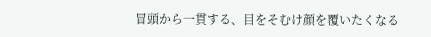冒頭から一貫する、目をそむけ顔を覆いたくなる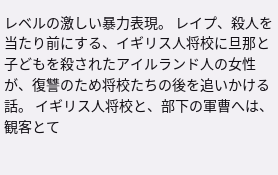レベルの激しい暴力表現。 レイプ、殺人を当たり前にする、イギリス人将校に旦那と子どもを殺されたアイルランド人の女性が、復讐のため将校たちの後を追いかける話。 イギリス人将校と、部下の軍曹へは、観客とて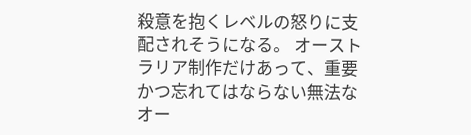殺意を抱くレベルの怒りに支配されそうになる。 オーストラリア制作だけあって、重要かつ忘れてはならない無法なオー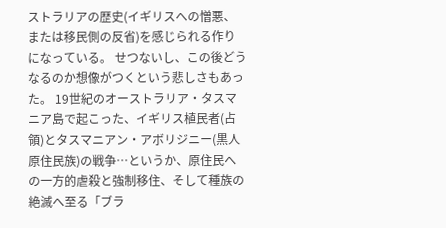ストラリアの歴史(イギリスへの憎悪、または移民側の反省)を感じられる作りになっている。 せつないし、この後どうなるのか想像がつくという悲しさもあった。 19世紀のオーストラリア・タスマニア島で起こった、イギリス植民者(占領)とタスマニアン・アボリジニー(黒人原住民族)の戦争…というか、原住民への一方的虐殺と強制移住、そして種族の絶滅へ至る「ブラ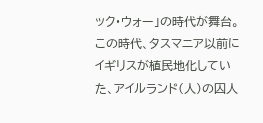ック・ウォー」の時代が舞台。 この時代、タスマニア以前にイギリスが植民地化していた、アイルランド(人)の囚人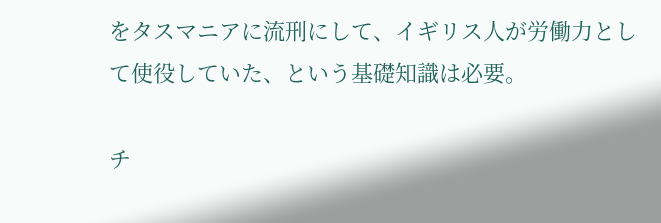をタスマニアに流刑にして、イギリス人が労働力として使役していた、という基礎知識は必要。

チ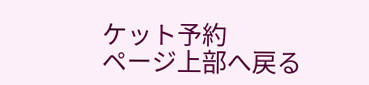ケット予約
ページ上部へ戻る